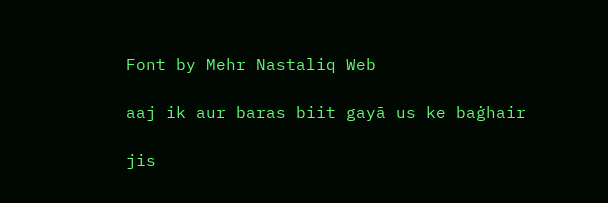Font by Mehr Nastaliq Web

aaj ik aur baras biit gayā us ke baġhair

jis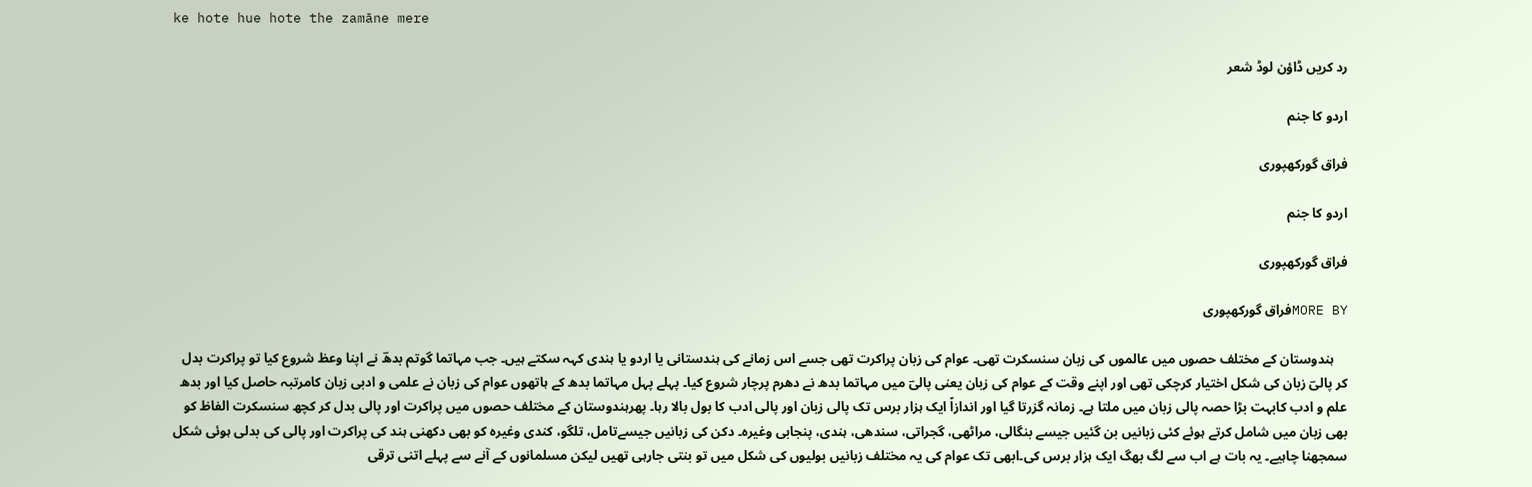ke hote hue hote the zamāne mere

رد کریں ڈاؤن لوڈ شعر

اردو کا جنم

فراق گورکھپوری

اردو کا جنم

فراق گورکھپوری

MORE BYفراق گورکھپوری

    ہندوستان کے مختلف حصوں میں عالموں کی زبان سنسکرت تھی۔ عوام کی زبان پراکرت تھی جسے اس زمانے کی ہندستانی یا اردو یا ہندی کہہ سکتے ہیں۔ جب مہاتما گوتم بدھؔ نے اپنا وعظ شروع کیا تو پراکرت بدل کر پالیؔ زبان کی شکل اختیار کرچکی تھی اور اپنے وقت کے عوام کی زبان یعنی پالیؔ میں مہاتما بدھ نے دھرم پرچار شروع کیا۔ پہلے پہل مہاتما بدھ کے ہاتھوں عوام کی زبان نے علمی و ادبی زبان کامرتبہ حاصل کیا اور بدھ علم و ادب کابہت بڑا حصہ پالی زبان میں ملتا ہے۔ زمانہ گزرتا گیا اور اندازاً ایک ہزار برس تک پالی زبان اور پالی ادب کا بول بالا رہا۔ پھرہندوستان کے مختلف حصوں میں پراکرت اور پالی بدل کر کچھ سنسکرت الفاظ کو بھی زبان میں شامل کرتے ہوئے کئی زبانیں بن گئیں جیسے بنگالی، مراٹھی، گجراتی، سندھی، ہندی، پنجابی وغیرہ۔ دکن کی زبانیں جیسےتامل، تلگو، کندی وغیرہ کو بھی دکھنی ہند کی پراکرت اور پالی کی بدلی ہوئی شکل سمجھنا چاہیے۔ یہ بات ہے اب سے لگ بھگ ایک ہزار برس کی۔ابھی تک عوام کی یہ مختلف زبانیں بولیوں کی شکل میں تو بنتی جارہی تھیں لیکن مسلمانوں کے آنے سے پہلے اتنی ترقی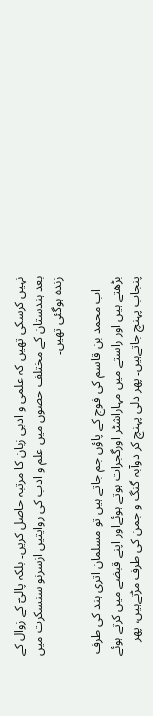نہیں کرسکی تھیں کہ علمی و ادبی زبان کا مرتبہ حاصل کریں۔ بلکہ پالیؔ کے زوال کے بعد ہندستان کے مختلف حصوں میں علم و ادب کی روایتیں ازسرنو سنسکرت میں زندہ ہوگئی تھیں۔

    اب محمد بن قاسم کی فوج کے پاؤں جم جاتے ہیں تو مسلمان اتری ہند کی طرف بڑھتے ہیں اور راستے میں مہاراشٹر اورگجرات ہوتے ہوئےاور اپنے قبضے میں کرتے ہوئے پنجاب پہنچ جاتےہیں۔ پھر دلی پہنچ کر دوآبہ گنگ و جمن کی طرف مڑتےہیں، پھر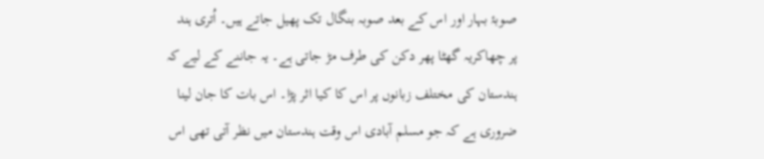صوبۂ بہار اور اس کے بعد صوبہ بنگال تک پھیل جاتے ہیں۔ اُتری ہند پر چھاکریہ گھٹا پھر دکن کی طرف مڑ جاتی ہے۔ یہ جاننے کے لیے کہ ہندستان کی مختلف زبانوں پر اس کا کیا اثر پڑا۔ اس بات کا جان لینا ضروری ہے کہ جو مسلم آبادی اس وقت ہندستان میں نظر آتی تھی اس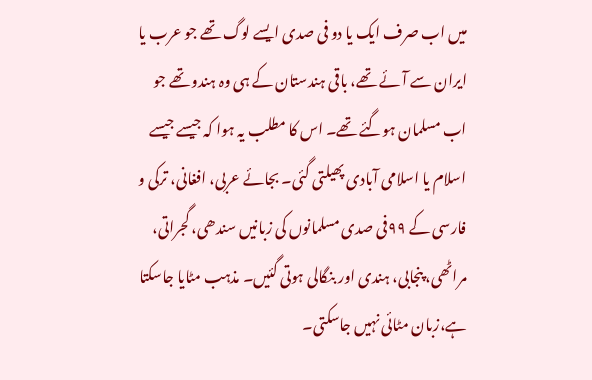میں اب صرف ایک یا دو فی صدی ایسے لوگ تھے جو عرب یا ایران سے آئے تھے، باقی ہندستان کے ہی وہ ہندو تھے جو اب مسلمان ہوگئے تھے۔ اس کا مطلب یہ ہوا کہ جیسے جیسے اسلام یا اسلامی آبادی پھیلتی گئی۔ بجائے عربی، افغانی، ترکی و فارسی کے ۹۹فی صدی مسلمانوں کی زبانیں سندھی، گجراتی، مراٹھی، پنجابی، ہندی اور بنگالی ہوتی گئیں۔ مذہب مٹایا جاسکتا ہے،زبان مٹائی نہیں جاسکتی۔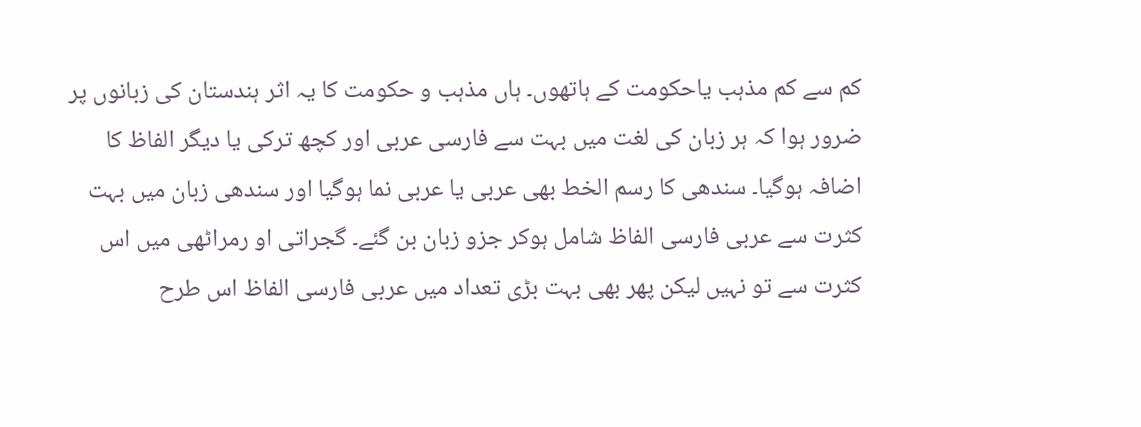کم سے کم مذہب یاحکومت کے ہاتھوں۔ ہاں مذہب و حکومت کا یہ اثر ہندستان کی زبانوں پر ضرور ہوا کہ ہر زبان کی لغت میں بہت سے فارسی عربی اور کچھ ترکی یا دیگر الفاظ کا اضافہ ہوگیا۔ سندھی کا رسم الخط بھی عربی یا عربی نما ہوگیا اور سندھی زبان میں بہت کثرت سے عربی فارسی الفاظ شامل ہوکر جزو زبان بن گئے۔ گجراتی او رمراٹھی میں اس کثرت سے تو نہیں لیکن پھر بھی بہت بڑی تعداد میں عربی فارسی الفاظ اس طرح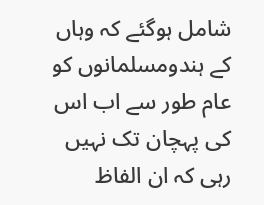شامل ہوگئے کہ وہاں کے ہندومسلمانوں کو عام طور سے اب اس کی پہچان تک نہیں رہی کہ ان الفاظ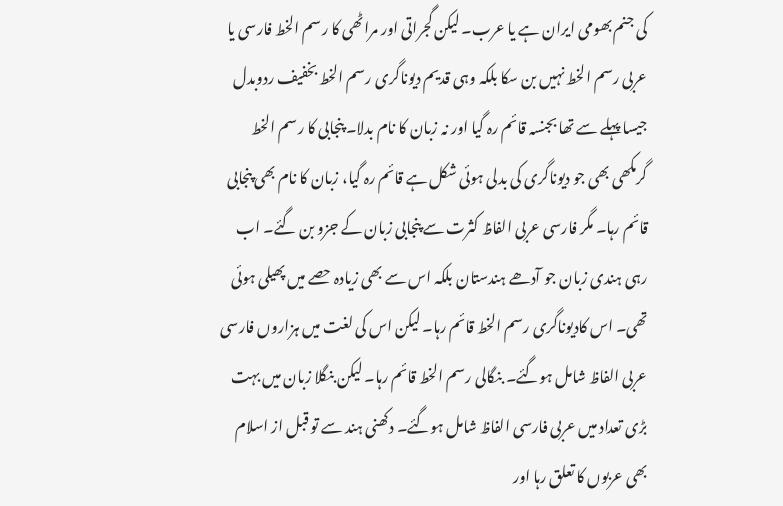کی جنم بھومی ایران ہے یا عرب۔ لیکن گجراتی اور مراٹھی کا رسم الخط فارسی یا عربی رسم الخط نہیں بن سکا بلکہ وہی قدیم دیوناگری رسم الخط بخفیف ردوبدل جیسا پہلے سے تھا بجنسہ قائم رہ گیا اور نہ زبان کا نام بدلا۔ پنجابی کا رسم الخط گرمکھی بھی جو دیوناگری کی بدلی ہوئی شکل ہے قائم رہ گیا، زبان کا نام بھی پنجابی قائم رہا۔ مگر فارسی عربی الفاظ کثرت سے پنجابی زبان کے جزو بن گئے۔ اب رہی ہندی زبان جو آدھے ہندستان بلکہ اس سے بھی زیادہ حصے میں پھیلی ہوئی تھی۔ اس کادیوناگری رسم الخط قائم رہا۔ لیکن اس کی لغت میں ہزاروں فارسی عربی الفاظ شامل ہوگئے۔ بنگالی رسم الخط قائم رہا۔ لیکن بنگلا زبان میں بہت بڑی تعداد میں عربی فارسی الفاظ شامل ہوگئے۔ دکھنی ہند سے تو قبل از اسلام بھی عربوں کا تعلق رہا اور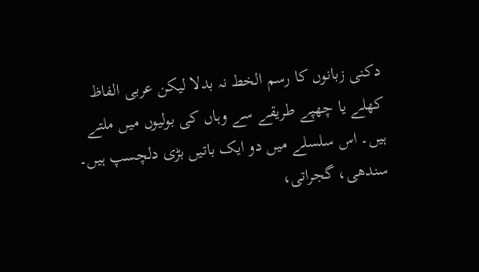دکنی زبانوں کا رسم الخط نہ بدلا لیکن عربی الفاظ کھلے یا چھپے طریقے سے وہاں کی بولیوں میں ملتے ہیں۔ اس سلسلے میں دو ایک باتیں بڑی دلچسپ ہیں۔ سندھی، گجراتی،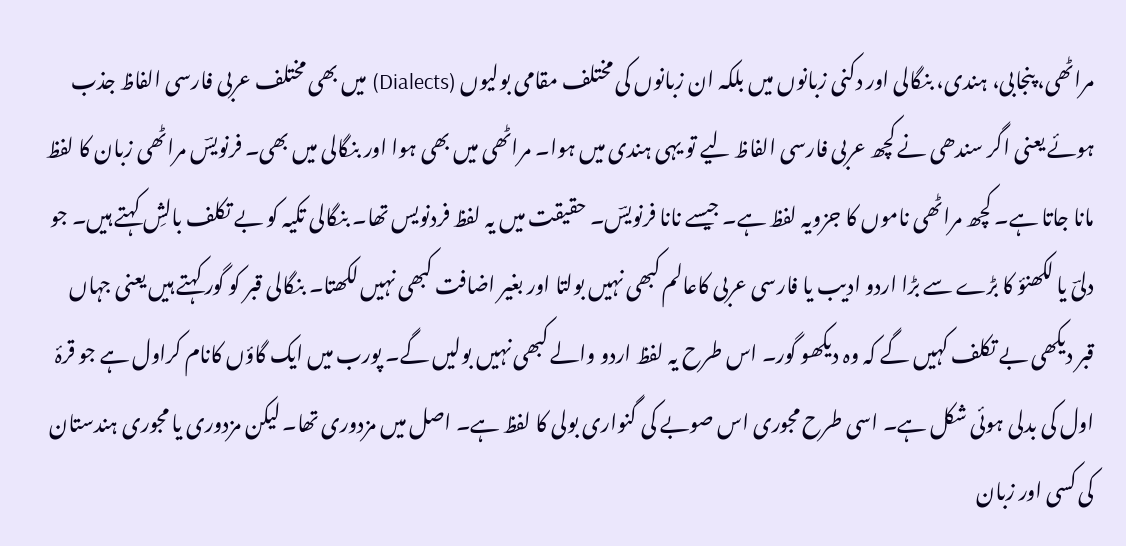مراٹھی، پنجابی، ہندی، بنگالی اور دکنی زبانوں میں بلکہ ان زبانوں کی مختلف مقامی بولیوں (Dialects) میں بھی مختلف عربی فارسی الفاظ جذب ہوئے یعنی اگر سندھی نے کچھ عربی فارسی الفاظ لیے تو یہی ہندی میں ہوا۔ مراٹھی میں بھی ہوا اور بنگالی میں بھی۔ فرنویسؔ مراٹھی زبان کا لفظ مانا جاتا ہے۔ کچھ مراٹھی ناموں کا جزویہ لفظ ہے۔ جیسے نانا فرنویسؔ۔ حقیقت میں یہ لفظ فردنویس تھا۔ بنگالی تکیہ کو بے تکلف بالشِ کہتے ہیں۔ جو دلیؔ یا لکھنؤ کا بڑے سے بڑا اردو ادیب یا فارسی عربی کاعالم کبھی نہیں بولتا اور بغیر اضافت کبھی نہیں لکھتا۔ بنگالی قبر کو گور کہتے ہیں یعنی جہاں قبر دیکھی بے تکلف کہیں گے کہ وہ دیکھو گور۔ اس طرح یہ لفظ اردو والے کبھی نہیں بولیں گے۔ پورب میں ایک گاؤں کانام کراول ہے جو قرۂ اول کی بدلی ہوئی شکل ہے۔ اسی طرح مجوری اس صوبے کی گنواری بولی کا لفظ ہے۔ اصل میں مزدوری تھا۔ لیکن مزدوری یا مجوری ہندستان کی کسی اور زبان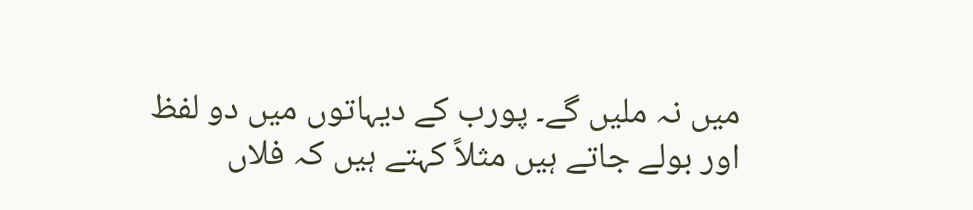میں نہ ملیں گے۔ پورب کے دیہاتوں میں دو لفظ اور بولے جاتے ہیں مثلاً کہتے ہیں کہ فلاں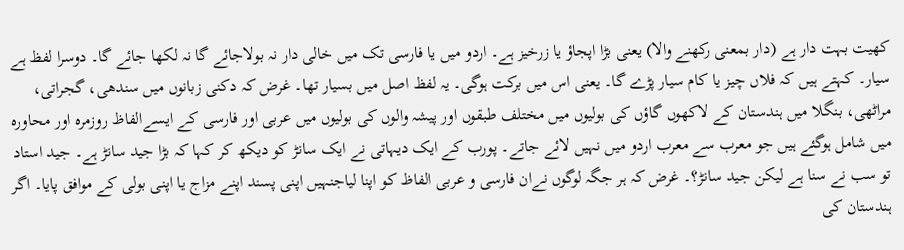کھیت بہت دار ہے (دار بمعنی رکھنے والا) یعنی بڑا اپجاؤ یا زرخیز ہے۔ اردو میں یا فارسی تک میں خالی دار نہ بولاجائے گا نہ لکھا جائے گا۔ دوسرا لفظ ہے سیار۔ کہتے ہیں کہ فلاں چیز یا کام سیار پڑے گا۔ یعنی اس میں برکت ہوگی۔ یہ لفظ اصل میں بسیار تھا۔ غرض کہ دکنی زبانوں میں سندھی، گجراتی، مراٹھی، بنگلا میں ہندستان کے لاکھوں گاؤں کی بولیوں میں مختلف طبقوں اور پیشہ والوں کی بولیوں میں عربی اور فارسی کے ایسےالفاظ روزمرہ اور محاورہ میں شامل ہوگئے ہیں جو معرب سے معرب اردو میں نہیں لائے جاتے۔ پورب کے ایک دیہاتی نے ایک سانڑ کو دیکھ کر کہا کہ بڑا جید سانڑ ہے۔ جید استاد تو سب نے سنا ہے لیکن جید سانڑ؟۔ غرض کہ ہر جگہ لوگوں نےان فارسی و عربی الفاظ کو اپنا لیاجنہیں اپنی پسند اپنے مزاج یا اپنی بولی کے موافق پایا۔ اگر ہندستان کی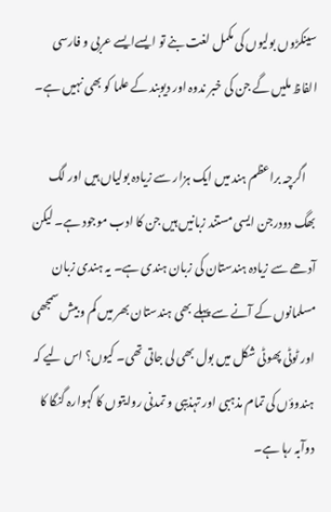سینکڑوں بولیوں کی مکمل لغت بنے تو ایسےایسے عربی و فارسی الفاظ ملیں گے جن کی خبر ندوہ اور دیوبند کے علما کو بھی نہیں ہے۔

    اگرچہ براعظم ہند میں ایک ہزار سے زیادہ بولیاں ہیں اور لگ بھگ دودرجن ایسی مستند زبانیں ہیں جن کا ادب موجود ہے۔ لیکن آدھے سے زیادہ ہندستان کی زبان ہندی ہے۔ یہ ہندی زبان مسلمانوں کے آنے سے پہلے بھی ہندستان بھر میں کم و بیش سمجھی اور ٹوٹی پھوٹی شکل میں بول بھی لی جاتی تھی۔ کیوں؟ اس لیے کہ ہندوؤں کی تمام مذہبی اور تہذیبی و تمدنی روایتوں کا گہوارہ گنگا کا دوآبہ رہا ہے۔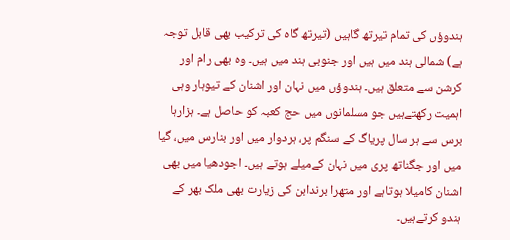ہندوؤں کی تمام تیرتھ گاہیں (تیرتھ گاہ کی ترکیب بھی قابل توجہ ہے) شمالی ہند میں ہیں اور جنوبی ہند میں ہیں۔ وہ بھی رام اور کرشن سے متعلق ہیں۔ ہندوؤں میں نہان اور اشنان کے تیوہار وہی اہمیت رکھتےہیں جو مسلمانوں میں حج کعبہ کو حاصل ہے۔ ہزارہا برس سے ہر سال پریاگ کے سنگم پر، ہردوار میں اور بنارس میں، گیا میں اور جگناتھ پری میں نہان کےمیلے ہوتے ہیں۔ اجودھیا میں بھی اشنان کامیلا ہوتاہے اور متھرا برندابن کی زیارت بھی ملک بھر کے ہندو کرتےہیں۔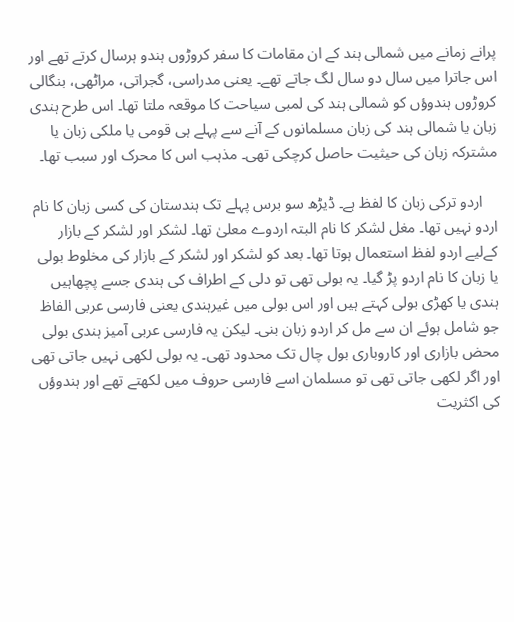پرانے زمانے میں شمالی ہند کے ان مقامات کا سفر کروڑوں ہندو ہرسال کرتے تھے اور اس جاترا میں سال دو سال لگ جاتے تھے۔ یعنی مدراسی، گجراتی، مراٹھی، بنگالی کروڑوں ہندوؤں کو شمالی ہند کی لمبی سیاحت کا موقعہ ملتا تھا۔ اس طرح ہندی زبان یا شمالی ہند کی زبان مسلمانوں کے آنے سے پہلے ہی قومی یا ملکی زبان یا مشترکہ زبان کی حیثیت حاصل کرچکی تھی۔ مذہب اس کا محرک اور سبب تھا۔

    اردو ترکی زبان کا لفظ ہے۔ ڈیڑھ سو برس پہلے تک ہندستان کی کسی زبان کا نام اردو نہیں تھا۔ مغل لشکر کا نام البتہ اردوے معلیٰ تھا۔ لشکر اور لشکر کے بازار کےلیے اردو لفظ استعمال ہوتا تھا۔ بعد کو لشکر اور لشکر کے بازار کی مخلوط بولی یا زبان کا نام اردو پڑ گیا۔ یہ بولی تھی تو دلی کے اطراف کی ہندی جسے پچھاہیں ہندی یا کھڑی بولی کہتے ہیں اور اس بولی میں غیرہندی یعنی فارسی عربی الفاظ جو شامل ہوئے ان سے مل کر اردو زبان بنی۔ لیکن یہ فارسی عربی آمیز ہندی بولی محض بازاری اور کاروباری بول چال تک محدود تھی۔ یہ بولی لکھی نہیں جاتی تھی اور اگر لکھی جاتی تھی تو مسلمان اسے فارسی حروف میں لکھتے تھے اور ہندوؤں کی اکثریت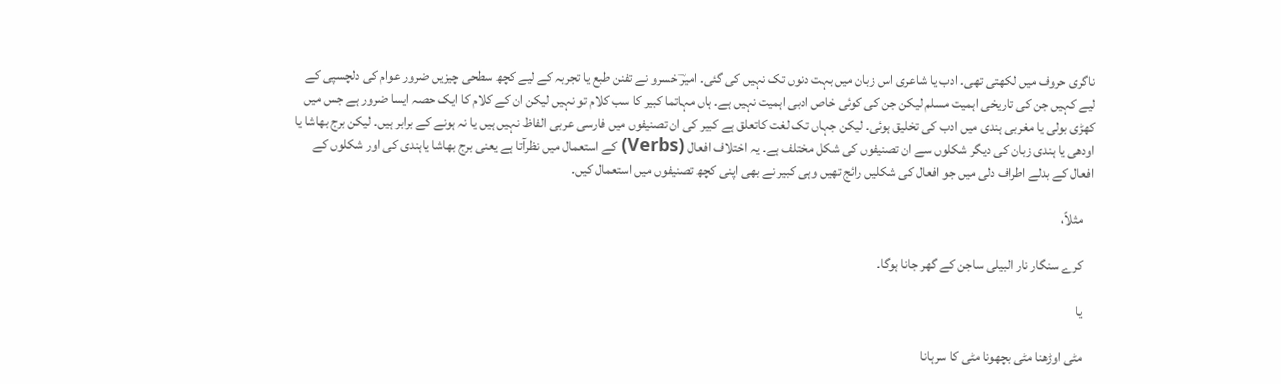ناگری حروف میں لکھتی تھی۔ ادب یا شاعری اس زبان میں بہت دنوں تک نہیں کی گئی۔ امیرؔ خسرو نے تفنن طبع یا تجربہ کے لیے کچھ سطحی چیزیں ضرور عوام کی دلچسپی کے لیے کہیں جن کی تاریخی اہمیت مسلم لیکن جن کی کوئی خاص ادبی اہمیت نہیں ہے۔ ہاں مہاتما کبیر کا سب کلام تو نہیں لیکن ان کے کلام کا ایک حصہ ایسا ضرور ہے جس میں کھڑی بولی یا مغربی ہندی میں ادب کی تخلیق ہوئی۔ لیکن جہاں تک لغت کاتعلق ہے کبیر کی ان تصنیفوں میں فارسی عربی الفاظ نہیں ہیں یا نہ ہونے کے برابر ہیں۔ لیکن برج بھاشا یا اودھی یا ہندی زبان کی دیگر شکلوں سے ان تصنیفوں کی شکل مختلف ہے۔ یہ اختلاف افعال (Verbs) کے استعمال میں نظرآتا ہے یعنی برج بھاشا یاہندی کی اور شکلوں کے افعال کے بدلے اطراف دلی میں جو افعال کی شکلیں رائج تھیں وہی کبیر نے بھی اپنی کچھ تصنیفوں میں استعمال کیں۔

    مثلاً،

    کرے سنگار نار البیلی ساجن کے گھر جانا ہوگا۔

    یا

    مٹی اوڑھنا مٹی بچھونا مٹی کا سرہانا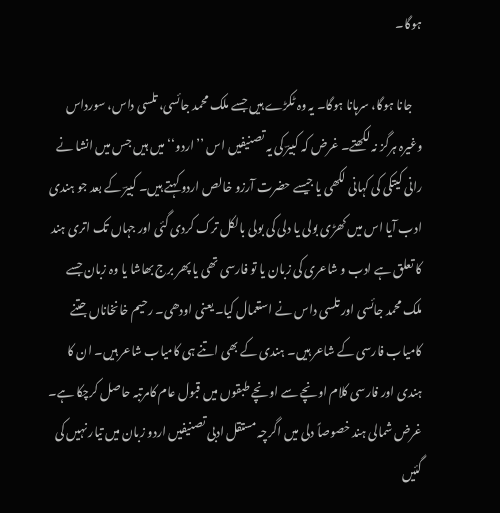ہوگا۔

    جانا ہوگا، سرہانا ہوگا۔ یہ وہ ٹکڑے ہیں جسے ملک محمد جائسی، تلسی داس، سورداس وغیرہ ہرگز نہ لکھتے۔ غرض کہ کبیرؔ کی یہ تصنیفیں اس ’’اردو‘‘ میں ہیں جس میں انشا نے رانی کیتکی کی کہانی لکھی یا جیسے حضرت آرزو خالص اردو کہتے ہیں۔ کبیرؔ کے بعد جو ہندی ادب آیا اس میں کھڑی بولی یا دلی کی بولی بالکل ترک کردی گئی اور جہاں تک اتری ہند کا تعلق ہے ادب و شاعری کی زبان یا تو فارسی تھی یا پھر برج بھاشا یا وہ زبان جسے ملک محمد جائسی اور تلسی داس نے استعمال کیا۔ یعنی اودھی۔ رحیم خانخاناں جتنے کامیاب فارسی کے شاعر ہیں۔ ہندی کے بھی اتنے ہی کامیاب شاعر ہیں۔ ان کا ہندی اور فارسی کلام اونچے سے اونچے طبقوں میں قبول عام کامرتبہ حاصل کرچکا ہے۔ غرض شمالی ہند خصوصاً دلی میں اگرچہ مستقل ادبی تصنیفیں اردو زبان میں تیار نہیں کی گئیں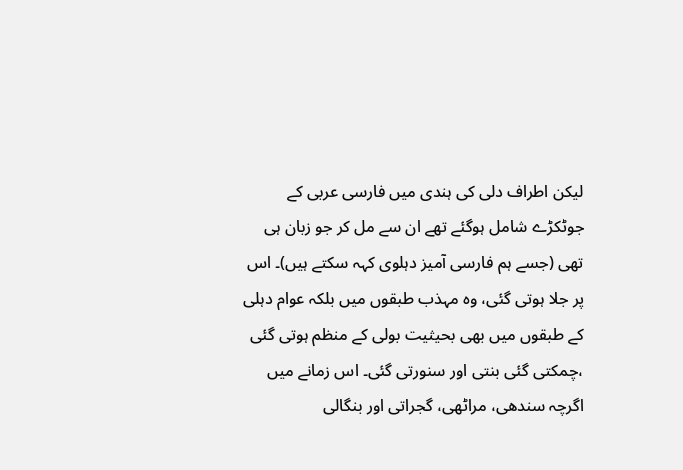لیکن اطراف دلی کی ہندی میں فارسی عربی کے جوٹکڑے شامل ہوگئے تھے ان سے مل کر جو زبان ہی تھی (جسے ہم فارسی آمیز دہلوی کہہ سکتے ہیں)۔ اس پر جلا ہوتی گئی، وہ مہذب طبقوں میں بلکہ عوام دہلی کے طبقوں میں بھی بحیثیت بولی کے منظم ہوتی گئی ،چمکتی گئی بنتی اور سنورتی گئی۔ اس زمانے میں اگرچہ سندھی، مراٹھی، گجراتی اور بنگالی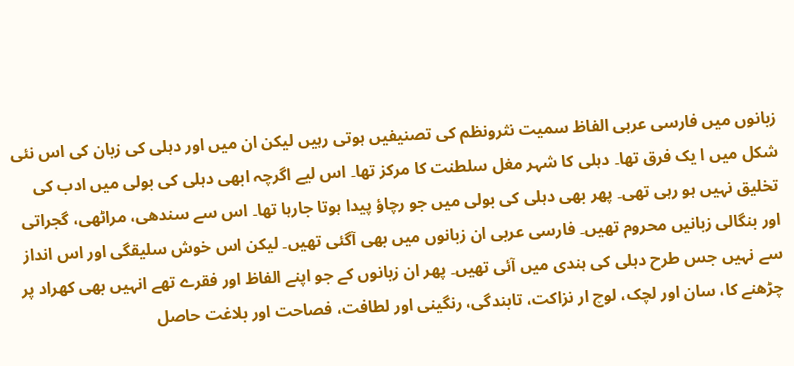زبانوں میں فارسی عربی الفاظ سمیت نثرونظم کی تصنیفیں ہوتی رہیں لیکن ان میں اور دہلی کی زبان کی اس نئی شکل میں ا یک فرق تھا۔ دہلی کا شہر مغل سلطنت کا مرکز تھا۔ اس لیے اگرچہ ابھی دہلی کی بولی میں ادب کی تخلیق نہیں ہو رہی تھی۔ پھر بھی دہلی کی بولی میں جو رچاؤ پیدا ہوتا جارہا تھا۔ اس سے سندھی، مراٹھی، گجراتی اور بنگالی زبانیں محروم تھیں۔ فارسی عربی ان زبانوں میں بھی آگئی تھیں۔ لیکن اس خوش سلیقگی اور اس انداز سے نہیں جس طرح دہلی کی ہندی میں آئی تھیں۔ پھر ان زبانوں کے جو اپنے الفاظ اور فقرے تھے انہیں بھی کھراد پر چڑھنے کا، سان اور لچک، لوچ ار نزاکت، تابندگی، رنگینی اور لطافت، فصاحت اور بلاغت حاصل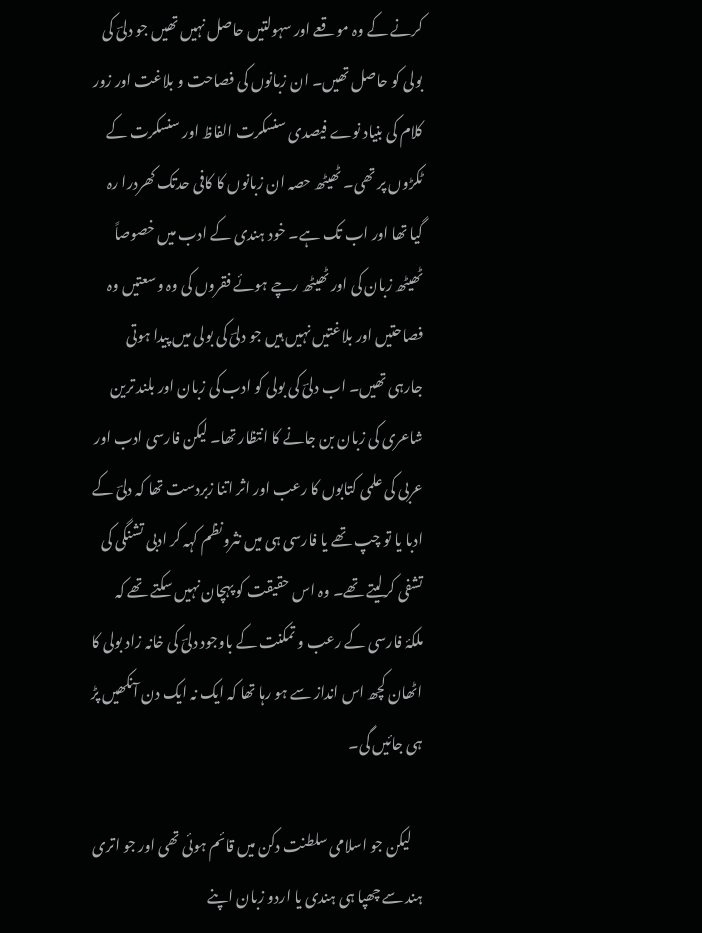کرنے کے وہ موقعے اور سہولتیں حاصل نہیں تھیں جو دلیؔ کی بولی کو حاصل تھیں۔ ان زبانوں کی فصاحت و بلاغت اور زور کلام کی بنیاد نوے فیصدی سنسکرت الفاظ اور سنسکرت کے ٹکڑوں پر تھی۔ ٹھیٹھ حصہ ان زبانوں کا کافی حدتک کھردرا رہ گیا تھا اور اب تک ہے۔ خود ہندی کے ادب میں خصوصاً ٹھیٹھ زبان کی اور ٹھیٹھ رچے ہوئے فقروں کی وہ وسعتیں وہ فصاحتیں اور بلاغتیں نہیں ہیں جو دلیؔ کی بولی میں پیدا ہوتی جارہی تھیں۔ اب دلیؔ کی بولی کو ادب کی زبان اور بلند ترین شاعری کی زبان بن جانے کا انتظار تھا۔ لیکن فارسی ادب اور عربی کی علمی کتابوں کا رعب اور اثر اتنا زبردست تھا کہ دلیؔ کے ادبا یا تو چپ تھے یا فارسی ہی میں نثرونظم کہہ کر ادبی تشنگی کی تشفی کرلیتے تھے۔ وہ اس حقیقت کو پہچان نہیں سکتے تھے کہ ملکۂ فارسی کے رعب و تمکنت کے باوجود دلیؔ کی خانہ زاد بولی کا اٹھان کچھ اس انداز سے ہو رہا تھا کہ ایک نہ ایک دن آنکھیں پڑ ہی جائیں گی۔

    لیکن جو اسلامی سلطنت دکن میں قائم ہوئی تھی اور جو اتری ہند سے چھپا ہی ہندی یا اردو زبان اپنے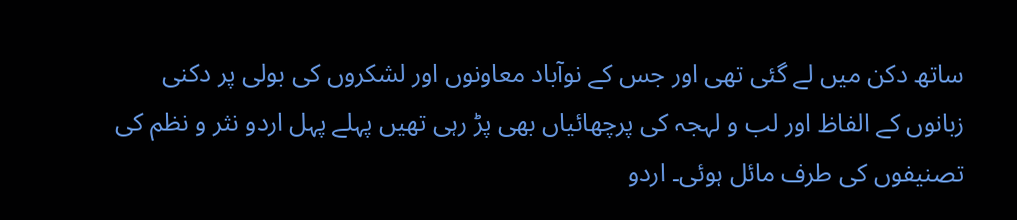ساتھ دکن میں لے گئی تھی اور جس کے نوآباد معاونوں اور لشکروں کی بولی پر دکنی زبانوں کے الفاظ اور لب و لہجہ کی پرچھائیاں بھی پڑ رہی تھیں پہلے پہل اردو نثر و نظم کی تصنیفوں کی طرف مائل ہوئی۔ اردو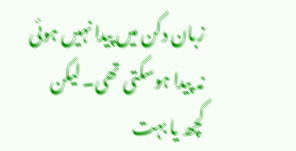زبان دکن میں پیدا نہیں ہوئی نہ پیدا ہوسکتی تھی۔ لیکن کچھ یا بہت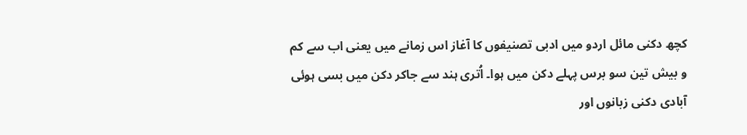کچھ دکنی مائل اردو میں ادبی تصنیفوں کا آغاز اس زمانے میں یعنی اب سے کم و بیش تین سو برس پہلے دکن میں ہوا۔ اُتری ہند سے جاکر دکن میں بسی ہوئی آبادی دکنی زبانوں اور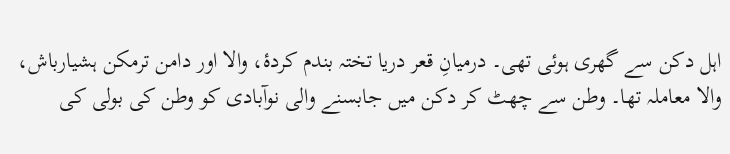اہل دکن سے گھری ہوئی تھی۔ درمیانِ قعر دریا تختہ بندم کردۂ، والا اور دامن ترمکن ہشیارباش، والا معاملہ تھا۔ وطن سے چھٹ کر دکن میں جابسنے والی نوآبادی کو وطن کی بولی کی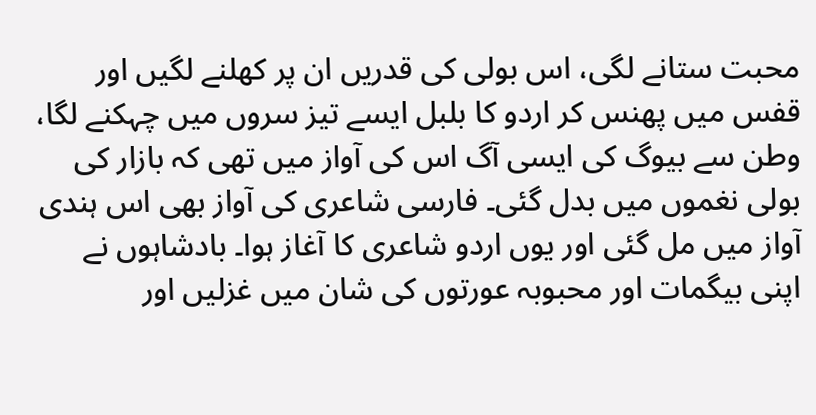محبت ستانے لگی، اس بولی کی قدریں ان پر کھلنے لگیں اور قفس میں پھنس کر اردو کا بلبل ایسے تیز سروں میں چہکنے لگا، وطن سے بیوگ کی ایسی آگ اس کی آواز میں تھی کہ بازار کی بولی نغموں میں بدل گئی۔ فارسی شاعری کی آواز بھی اس ہندی آواز میں مل گئی اور یوں اردو شاعری کا آغاز ہوا۔ بادشاہوں نے اپنی بیگمات اور محبوبہ عورتوں کی شان میں غزلیں اور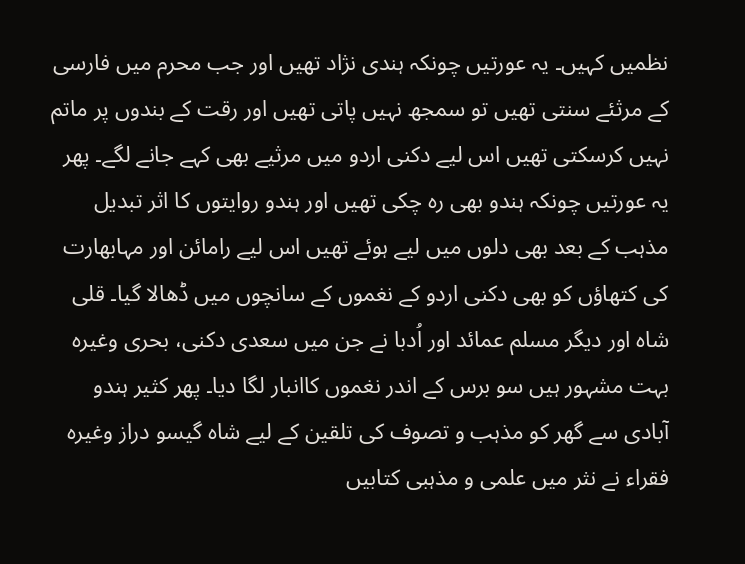نظمیں کہیں۔ یہ عورتیں چونکہ ہندی نژاد تھیں اور جب محرم میں فارسی کے مرثئے سنتی تھیں تو سمجھ نہیں پاتی تھیں اور رقت کے بندوں پر ماتم نہیں کرسکتی تھیں اس لیے دکنی اردو میں مرثیے بھی کہے جانے لگے۔ پھر یہ عورتیں چونکہ ہندو بھی رہ چکی تھیں اور ہندو روایتوں کا اثر تبدیل مذہب کے بعد بھی دلوں میں لیے ہوئے تھیں اس لیے رامائن اور مہابھارت کی کتھاؤں کو بھی دکنی اردو کے نغموں کے سانچوں میں ڈھالا گیا۔ قلی شاہ اور دیگر مسلم عمائد اور اُدبا نے جن میں سعدی دکنی، بحری وغیرہ بہت مشہور ہیں سو برس کے اندر نغموں کاانبار لگا دیا۔ پھر کثیر ہندو آبادی سے گھر کو مذہب و تصوف کی تلقین کے لیے شاہ گیسو دراز وغیرہ فقراء نے نثر میں علمی و مذہبی کتابیں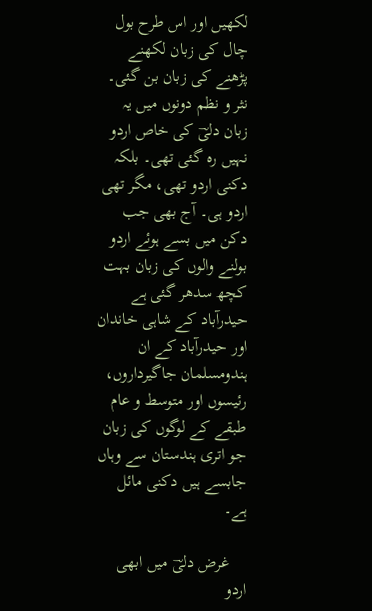لکھیں اور اس طرح بول چال کی زبان لکھنے پڑھنے کی زبان بن گئی۔ نثر و نظم دونوں میں یہ زبان دلیؔ کی خاص اردو نہیں رہ گئی تھی۔ بلکہ دکنی اردو تھی، مگر تھی اردو ہی۔ آج بھی جب دکن میں بسے ہوئے اردو بولنے والوں کی زبان بہت کچھ سدھر گئی ہے حیدرآباد کے شاہی خاندان اور حیدرآباد کے ان ہندومسلمان جاگیرداروں، رئیسوں اور متوسط و عام طبقے کے لوگوں کی زبان جو اتری ہندستان سے وہاں جابسے ہیں دکنی مائل ہے۔

    غرض دلیؔ میں ابھی اردو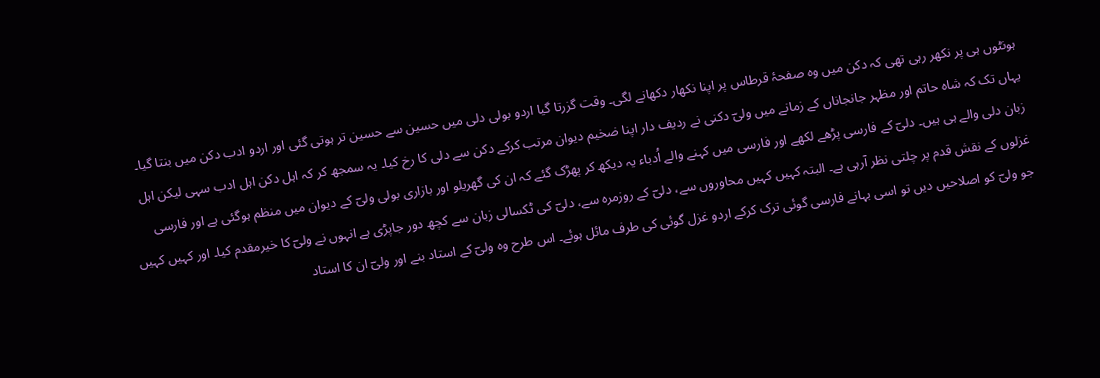ہونٹوں ہی پر نکھر رہی تھی کہ دکن میں وہ صفحۂ قرطاس پر اپنا نکھار دکھانے لگی۔ وقت گزرتا گیا اردو بولی دلی میں حسین سے حسین تر ہوتی گئی اور اردو ادب دکن میں بنتا گیا۔ یہاں تک کہ شاہ حاتم اور مظہر جانجاناں کے زمانے میں ولیؔ دکنی نے ردیف دار اپنا ضخیم دیوان مرتب کرکے دکن سے دلی کا رخ کیا۔ یہ سمجھ کر کہ اہل دکن اہل ادب سہی لیکن اہل زبان دلی والے ہی ہیں۔ دلیؔ کے فارسی پڑھے لکھے اور فارسی میں کہنے والے اُدباء یہ دیکھ کر پھڑک گئے کہ ان کی گھریلو اور بازاری بولی ولیؔ کے دیوان میں منظم ہوگئی ہے اور فارسی غزلوں کے نقش قدم پر چلتی نظر آرہی ہے۔ البتہ کہیں کہیں محاوروں سے، دلیؔ کے روزمرہ سے، دلیؔ کی ٹکسالی زبان سے کچھ دور جاپڑی ہے انہوں نے ولیؔ کا خیرمقدم کیا۔ اور کہیں کہیں جو ولیؔ کو اصلاحیں دیں تو اسی بہانے فارسی گوئی ترک کرکے اردو غزل گوئی کی طرف مائل ہوئے۔ اس طرح وہ ولیؔ کے استاد بنے اور ولیؔ ان کا استاد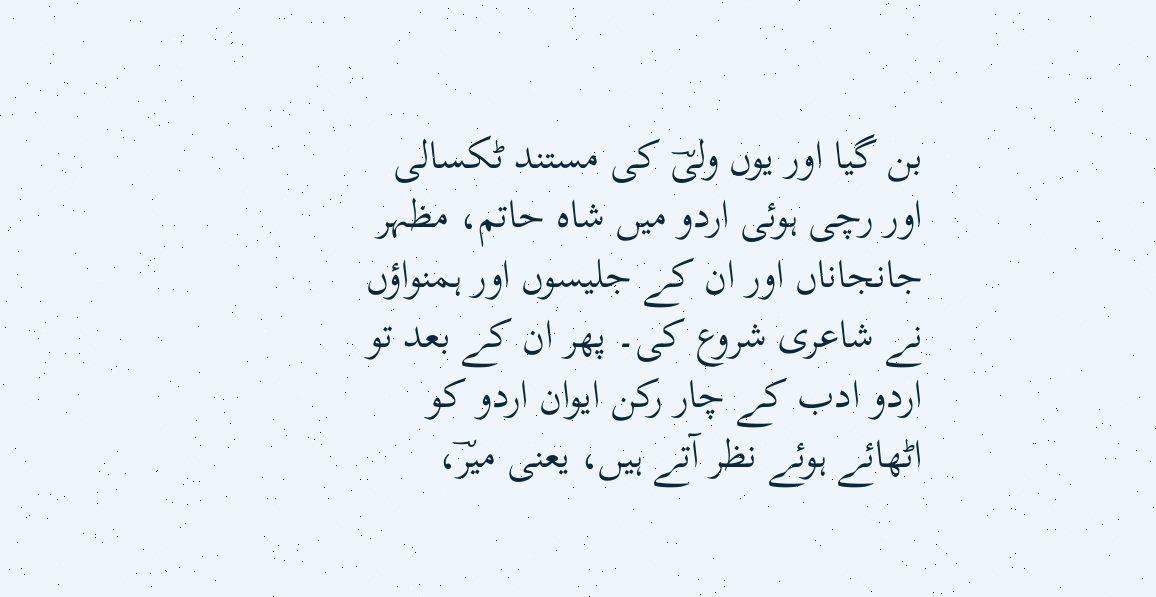بن گیا اور یوں ولیؔ کی مستند ٹکسالی اور رچی ہوئی اردو میں شاہ حاتم، مظہر جانجاناں اور ان کے جلیسوں اور ہمنواؤں نے شاعری شروع کی۔ پھر ان کے بعد تو اردو ادب کے چار رکن ایوان اردو کو اٹھائے ہوئے نظر آتے ہیں، یعنی میرؔ،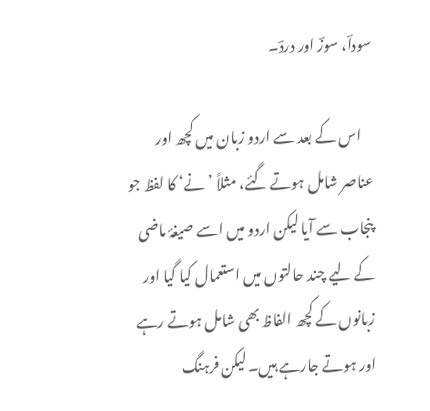سوداؔ، سوزؔ اور دردؔ۔

    اس کے بعد سے اردو زبان میں کچھ اور عناصر شامل ہوتے گئے، مثلاً ’نے‘ کا لفظ جو پنجاب سے آیا لیکن اردو میں اسے صیغۂ ماضی کے لیے چند حالتوں میں استعمال کیا گیا اور زبانوں کے کچھ الفاظ بھی شامل ہوتے رہے اور ہوتے جارہے ہیں۔ لیکن فرہنگ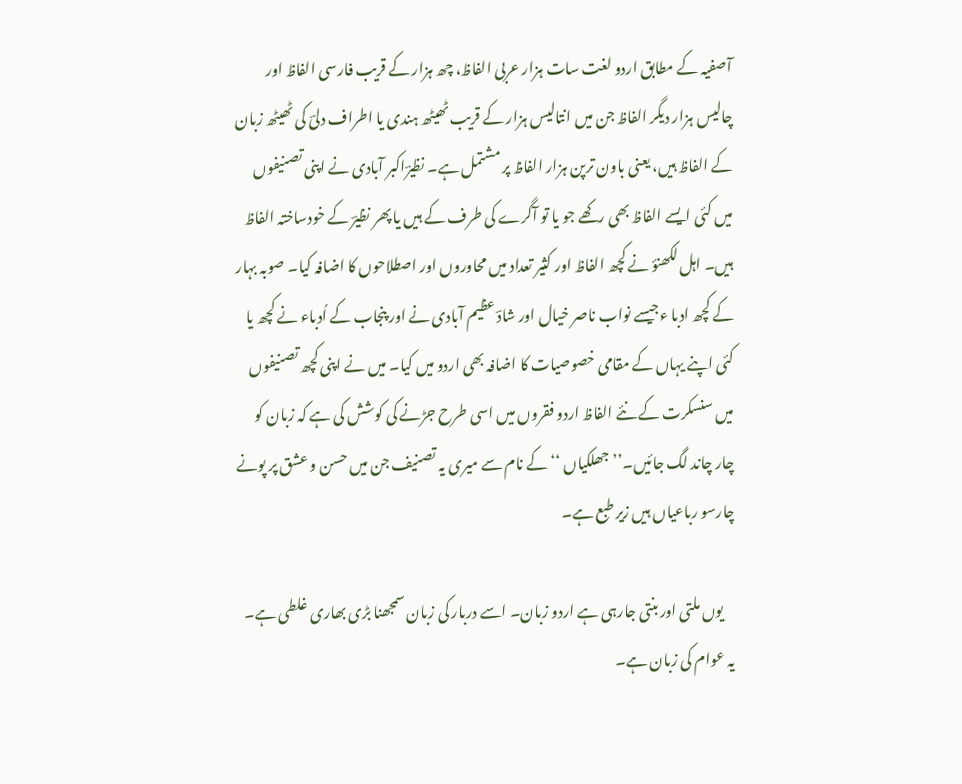آصفیہ کے مطابق اردو لغت سات ہزار عربی الفاظ، چھ ہزار کے قریب فارسی الفاظ اور چالیس ہزار دیگر الفاظ جن میں انتالیس ہزار کے قریب ٹھیٹھ ہندی یا اطراف دلیؔ کی ٹھیٹھ زبان کے الفاظ ہیں، یعنی باون ترپن ہزار الفاظ پر مشتمل ہے۔ نظیرؔاکبر آبادی نے اپنی تصنیفوں میں کئی ایسے الفاظ بھی رکھے جو یا تو آگرے کی طرف کے ہیں یا پھر نظیرؔ کے خودساختہ الفاظ ہیں۔ اہل لکھنؤ نے کچھ الفاظ اور کثیر تعداد میں محاوروں اور اصطلاحوں کا اضافہ کیا۔ صوبہ بہار کے کچھ ادبا ءجیسے نواب ناصر خیال اور شادؔ عظیم آبادی نے اور پنجاب کے اُدباء نے کچھ یا کئی اپنے یہاں کے مقامی خصوصیات کا اضافہ بھی اردو میں کیا۔ میں نے اپنی کچھ تصنیفوں میں سنسکرت کے نئے الفاظ اردو فقروں میں اسی طرح جڑنے کی کوشش کی ہے کہ زبان کو چار چاند لگ جائیں۔’’ جھلکیاں ‘‘کے نام سے میری یہ تصنیف جن میں حسن و عشق پر پونے چارسو رباعیاں ہیں زیر طبع ہے۔

    یوں ملتی اور بنتی جارہی ہے اردو زبان۔ اسے دربار کی زبان سمجھنا بڑی بھاری غلطی ہے۔ یہ عوام کی زبان ہے۔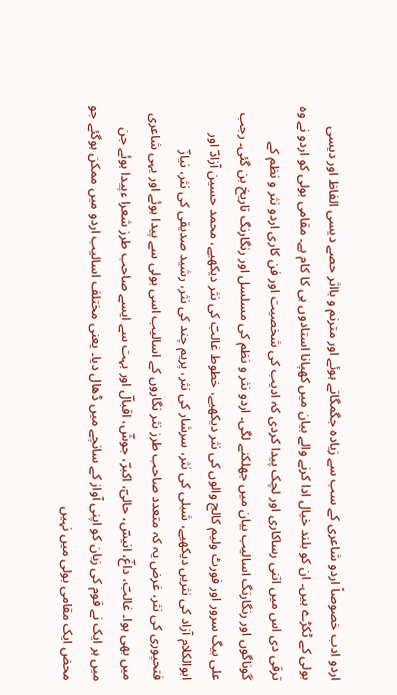اردو ادب خصوصاً اردو شاعری کے سب سے زیادہ جگمگاتے ہوئے اور مترنم و بااثر حصے دیسی الفاظ اور دیسی بولی کے ٹکڑے ہیں۔ ان کو بلند خیال ادا کرنے والے بیان میں کھپانا استادوں ہی کا کام ہے۔ مقامی بولی کو اردو نے وہ ترقی دی اس میں اتنی رساکاری اور لچک پیدا کردی کہ ادیب کی شخصیت اور فن کاری اردو نثر و نظم کے گوناگوں اور رنگارنگ اسالیب بیان میں جھلکنے لگی۔ اردو نثر و نظم کی مسلسل اور رنگارنگ تاریخ بن گئی۔ رجب علی بیگ سرور اور فورٹ ولیم کالج والوں کی نثر دیکھیے، خطوط غالبؔ کی نثر دیکھیے، محمد حسین آزادؔ اور ابوالکلام آزاد کی نثریں دیکھیے، شبلی کی نثر، سرشار کی نثر، پریم چند کی نثر، رشید صدیقی کی نثر، نیازؔ فتحپوری کی نثر، غرض یہ کہ متعدد صاحب طرز نثر نگاروں کے اسالیب اسی بولی سے پیدا ہوئے اور یہی شاعری میں بھی ہوا۔ غالبؔ، داغؔ، انیسؔ، حالیؔ، اکبرؔ، جوشؔ، اقبالؔ اور بہت سے ایسے صاحب طرز شعرا ءپیدا ہوئے جن میں ہر ایک نے قوم کی زبان کو اپنی آواز کے سانچے میں ڈھال دیا۔ یعنی مختلف اسالیب اردو میں ممکن ہوگئے جو محض ایک مقامی بولی میں نہیں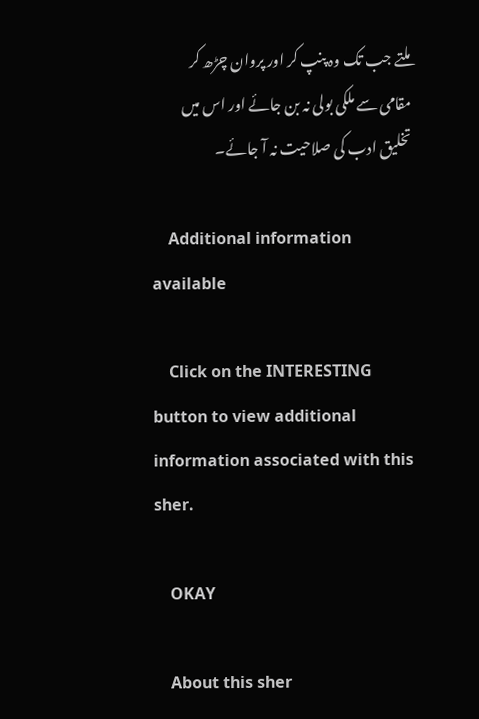ملتے جب تک وہ پنپ کر اور پروان چڑھ کر مقامی سے ملکی بولی نہ بن جائے اور اس میں تخلیق ادب کی صلاحیت نہ آ جائے۔

    Additional information available

    Click on the INTERESTING button to view additional information associated with this sher.

    OKAY

    About this sher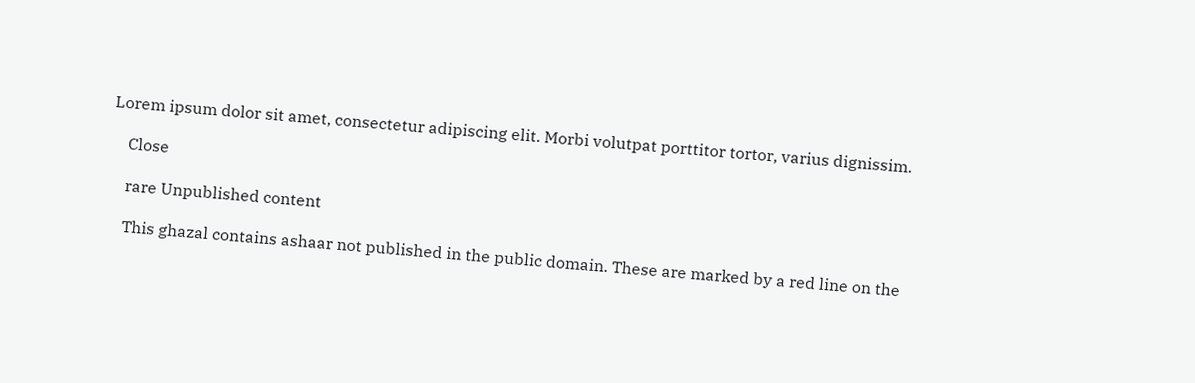Lorem ipsum dolor sit amet, consectetur adipiscing elit. Morbi volutpat porttitor tortor, varius dignissim.

    Close

    rare Unpublished content

    This ghazal contains ashaar not published in the public domain. These are marked by a red line on the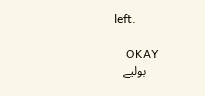left.

    OKAY
    بولیے